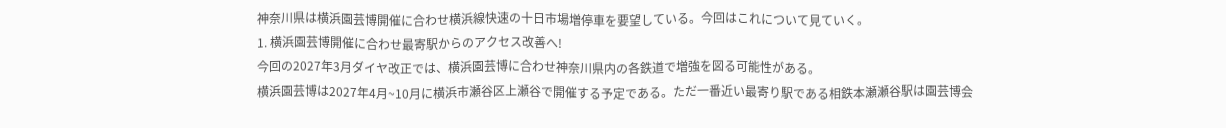神奈川県は横浜園芸博開催に合わせ横浜線快速の十日市場増停車を要望している。今回はこれについて見ていく。
1. 横浜園芸博開催に合わせ最寄駅からのアクセス改善へ!
今回の2027年3月ダイヤ改正では、横浜園芸博に合わせ神奈川県内の各鉄道で増強を図る可能性がある。
横浜園芸博は2027年4月~10月に横浜市瀬谷区上瀬谷で開催する予定である。ただ一番近い最寄り駅である相鉄本瀬瀬谷駅は園芸博会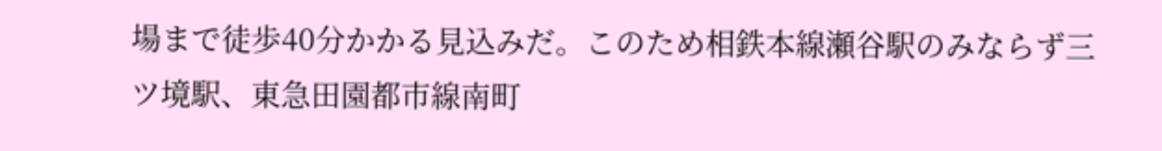場まで徒歩40分かかる見込みだ。このため相鉄本線瀬谷駅のみならず三ツ境駅、東急田園都市線南町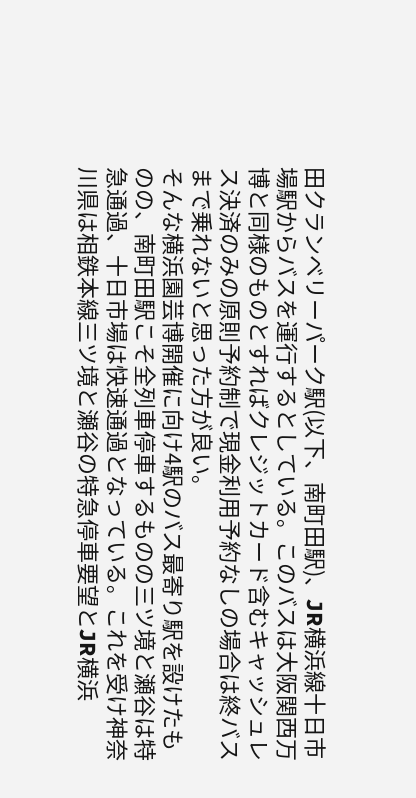田クランベリーパーク駅(以下、南町田駅)、JR横浜線十日市場駅からバスを運行するとしている。このバスは大阪関西万博と同様のものとすればクレジットカード含むキャッシュレス決済のみの原則予約制で現金利用予約なしの場合は終バスまで乗れないと思った方が良い。
そんな横浜園芸博開催に向け4駅のバス最寄り駅を設けたものの、南町田駅こそ全列車停車するものの三ツ境と瀬谷は特急通過、十日市場は快速通過となっている。これを受け神奈川県は相鉄本線三ツ境と瀬谷の特急停車要望とJR横浜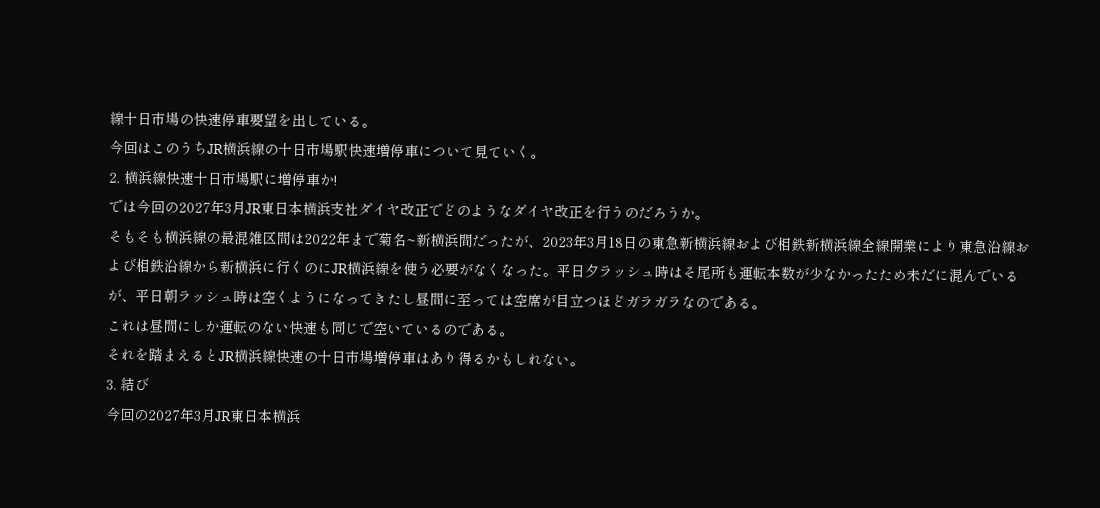線十日市場の快速停車要望を出している。
今回はこのうちJR横浜線の十日市場駅快速増停車について見ていく。
2. 横浜線快速十日市場駅に増停車か!
では今回の2027年3月JR東日本横浜支社ダイヤ改正でどのようなダイヤ改正を行うのだろうか。
そもそも横浜線の最混雑区間は2022年まで菊名~新横浜間だったが、2023年3月18日の東急新横浜線および相鉄新横浜線全線開業により東急沿線および相鉄沿線から新横浜に行くのにJR横浜線を使う必要がなくなった。平日夕ラッシュ時はそ尾所も運転本数が少なかったため未だに混んでいるが、平日朝ラッシュ時は空くようになってきたし昼間に至っては空席が目立つほどガラガラなのである。
これは昼間にしか運転のない快速も同じで空いているのである。
それを踏まえるとJR横浜線快速の十日市場増停車はあり得るかもしれない。
3. 結び
今回の2027年3月JR東日本横浜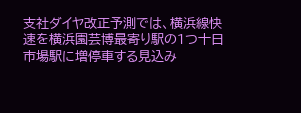支社ダイヤ改正予測では、横浜線快速を横浜園芸博最寄り駅の1つ十日市場駅に増停車する見込み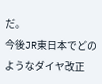だ。
今後JR東日本でどのようなダイヤ改正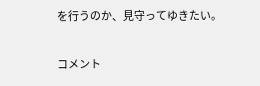を行うのか、見守ってゆきたい。


コメント